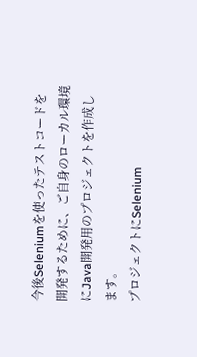今後Seleniumを使ったテストコードを開発するために、ご自身のローカル環境にJava開発用のプロジェクトを作成します。
プロジェクトにSelenium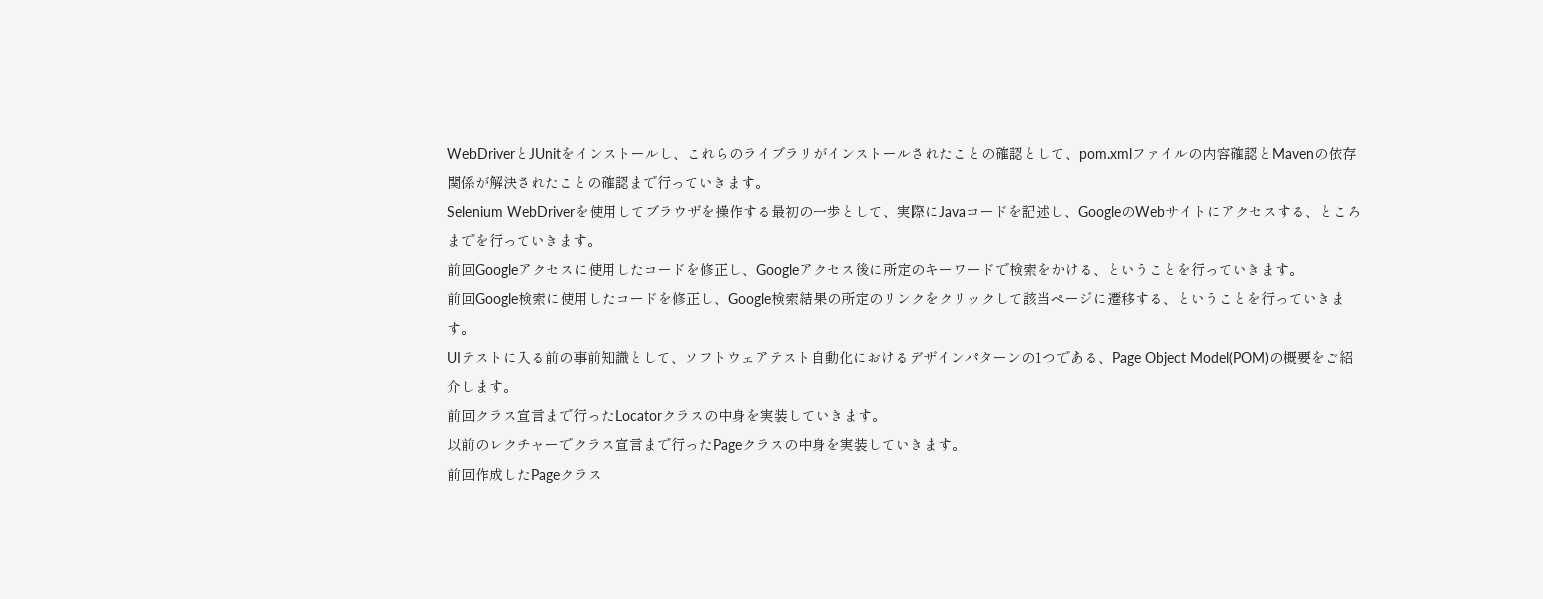WebDriverとJUnitをインストールし、これらのライブラリがインストールされたことの確認として、pom.xmlファイルの内容確認とMavenの依存関係が解決されたことの確認まで行っていきます。
Selenium WebDriverを使用してブラウザを操作する最初の一歩として、実際にJavaコードを記述し、GoogleのWebサイトにアクセスする、ところまでを行っていきます。
前回Googleアクセスに使用したコードを修正し、Googleアクセス後に所定のキーワードで検索をかける、ということを行っていきます。
前回Google検索に使用したコードを修正し、Google検索結果の所定のリンクをクリックして該当ページに遷移する、ということを行っていきます。
UIテストに入る前の事前知識として、ソフトウェアテスト自動化におけるデザインパターンの1つである、Page Object Model(POM)の概要をご紹介します。
前回クラス宣言まで行ったLocatorクラスの中身を実装していきます。
以前のレクチャーでクラス宣言まで行ったPageクラスの中身を実装していきます。
前回作成したPageクラス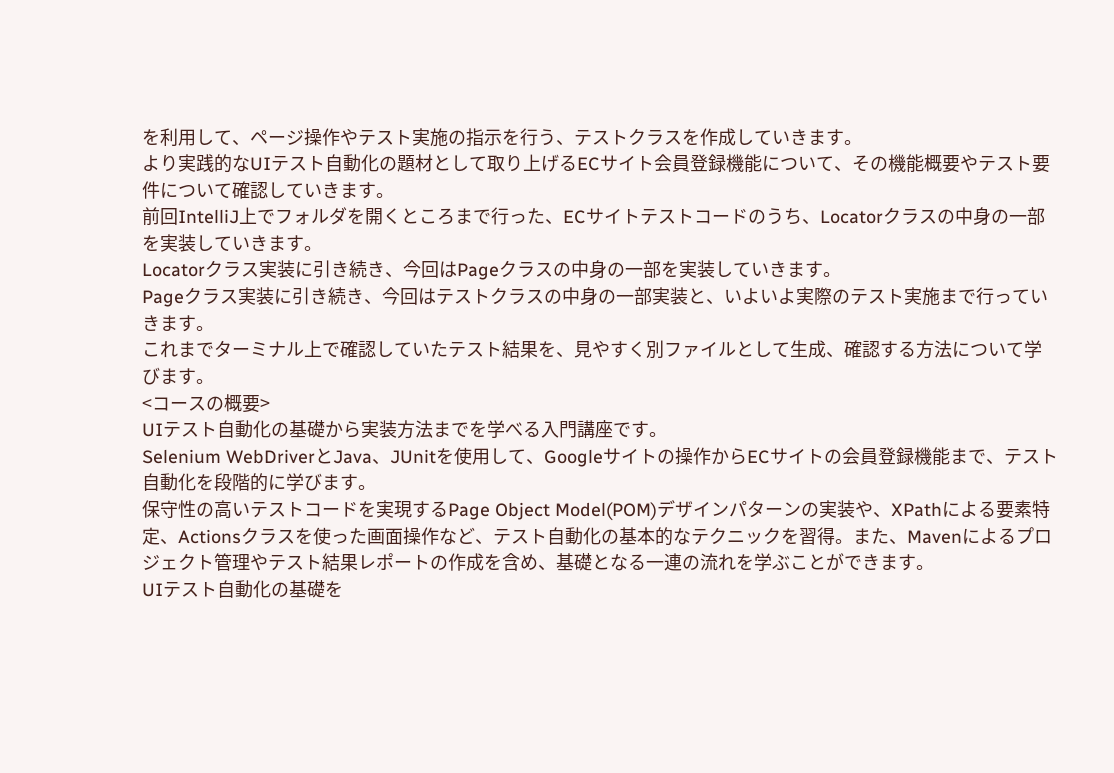を利用して、ページ操作やテスト実施の指示を行う、テストクラスを作成していきます。
より実践的なUIテスト自動化の題材として取り上げるECサイト会員登録機能について、その機能概要やテスト要件について確認していきます。
前回IntelliJ上でフォルダを開くところまで行った、ECサイトテストコードのうち、Locatorクラスの中身の一部を実装していきます。
Locatorクラス実装に引き続き、今回はPageクラスの中身の一部を実装していきます。
Pageクラス実装に引き続き、今回はテストクラスの中身の一部実装と、いよいよ実際のテスト実施まで行っていきます。
これまでターミナル上で確認していたテスト結果を、見やすく別ファイルとして生成、確認する方法について学びます。
<コースの概要>
UIテスト自動化の基礎から実装方法までを学べる入門講座です。
Selenium WebDriverとJava、JUnitを使用して、Googleサイトの操作からECサイトの会員登録機能まで、テスト自動化を段階的に学びます。
保守性の高いテストコードを実現するPage Object Model(POM)デザインパターンの実装や、XPathによる要素特定、Actionsクラスを使った画面操作など、テスト自動化の基本的なテクニックを習得。また、Mavenによるプロジェクト管理やテスト結果レポートの作成を含め、基礎となる一連の流れを学ぶことができます。
UIテスト自動化の基礎を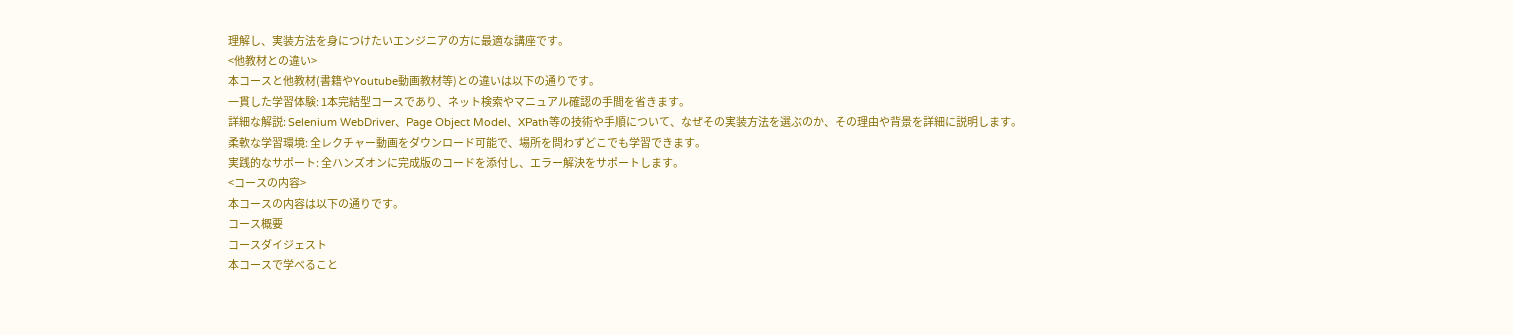理解し、実装方法を身につけたいエンジニアの方に最適な講座です。
<他教材との違い>
本コースと他教材(書籍やYoutube動画教材等)との違いは以下の通りです。
一貫した学習体験: 1本完結型コースであり、ネット検索やマニュアル確認の手間を省きます。
詳細な解説: Selenium WebDriver、Page Object Model、XPath等の技術や手順について、なぜその実装方法を選ぶのか、その理由や背景を詳細に説明します。
柔軟な学習環境: 全レクチャー動画をダウンロード可能で、場所を問わずどこでも学習できます。
実践的なサポート: 全ハンズオンに完成版のコードを添付し、エラー解決をサポートします。
<コースの内容>
本コースの内容は以下の通りです。
コース概要
コースダイジェスト
本コースで学べること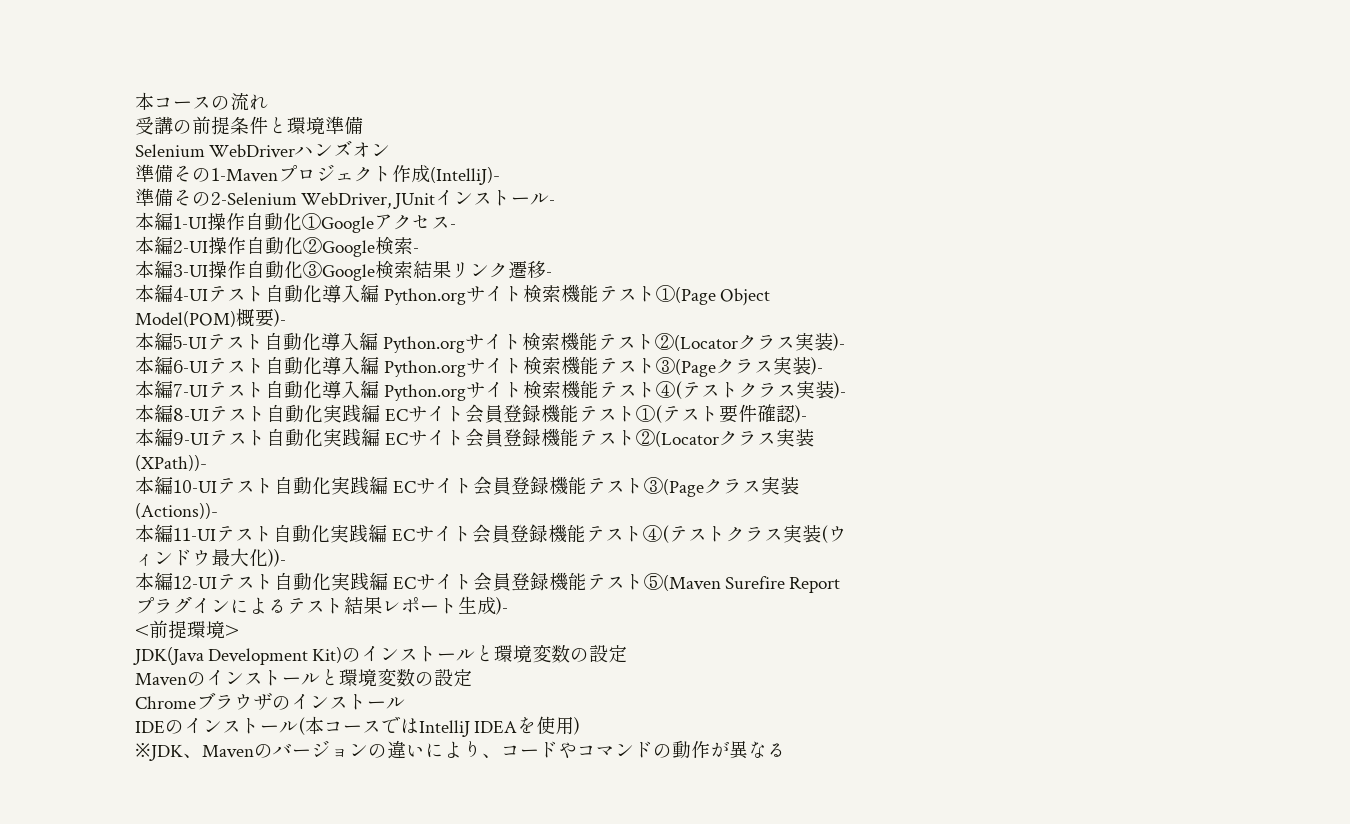本コースの流れ
受講の前提条件と環境準備
Selenium WebDriverハンズオン
準備その1-Mavenプロジェクト作成(IntelliJ)-
準備その2-Selenium WebDriver, JUnitインストール-
本編1-UI操作自動化①Googleアクセス-
本編2-UI操作自動化②Google検索-
本編3-UI操作自動化③Google検索結果リンク遷移-
本編4-UIテスト自動化導入編 Python.orgサイト検索機能テスト①(Page Object Model(POM)概要)-
本編5-UIテスト自動化導入編 Python.orgサイト検索機能テスト②(Locatorクラス実装)-
本編6-UIテスト自動化導入編 Python.orgサイト検索機能テスト③(Pageクラス実装)-
本編7-UIテスト自動化導入編 Python.orgサイト検索機能テスト④(テストクラス実装)-
本編8-UIテスト自動化実践編 ECサイト会員登録機能テスト①(テスト要件確認)-
本編9-UIテスト自動化実践編 ECサイト会員登録機能テスト②(Locatorクラス実装(XPath))-
本編10-UIテスト自動化実践編 ECサイト会員登録機能テスト③(Pageクラス実装(Actions))-
本編11-UIテスト自動化実践編 ECサイト会員登録機能テスト④(テストクラス実装(ウィンドウ最大化))-
本編12-UIテスト自動化実践編 ECサイト会員登録機能テスト⑤(Maven Surefire Reportプラグインによるテスト結果レポート生成)-
<前提環境>
JDK(Java Development Kit)のインストールと環境変数の設定
Mavenのインストールと環境変数の設定
Chromeブラウザのインストール
IDEのインストール(本コースではIntelliJ IDEAを使用)
※JDK、Mavenのバージョンの違いにより、コードやコマンドの動作が異なる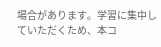場合があります。学習に集中していただくため、本コ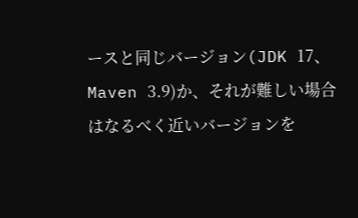ースと同じバージョン(JDK 17、Maven 3.9)か、それが難しい場合はなるべく近いバージョンを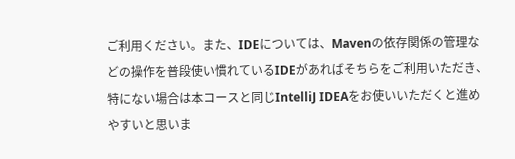ご利用ください。また、IDEについては、Mavenの依存関係の管理などの操作を普段使い慣れているIDEがあればそちらをご利用いただき、特にない場合は本コースと同じIntelliJ IDEAをお使いいただくと進めやすいと思いま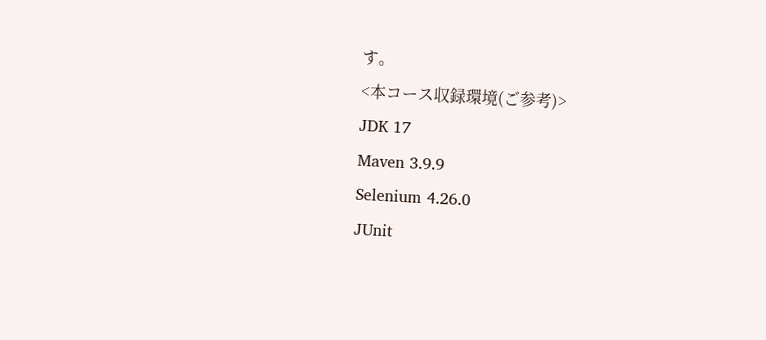す。
<本コース収録環境(ご参考)>
JDK 17
Maven 3.9.9
Selenium 4.26.0
JUnit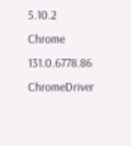5.10.2
Chrome 131.0.6778.86
ChromeDriver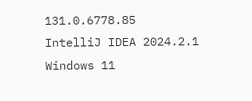131.0.6778.85
IntelliJ IDEA 2024.2.1
Windows 11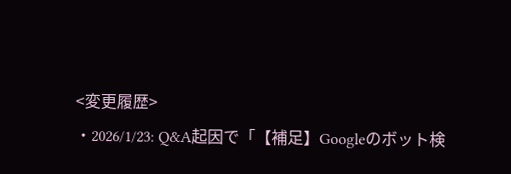<変更履歴>
・2026/1/23: Q&A起因で「【補足】Googleのボット検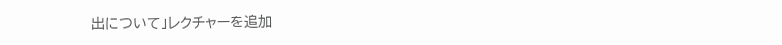出について」レクチャーを追加